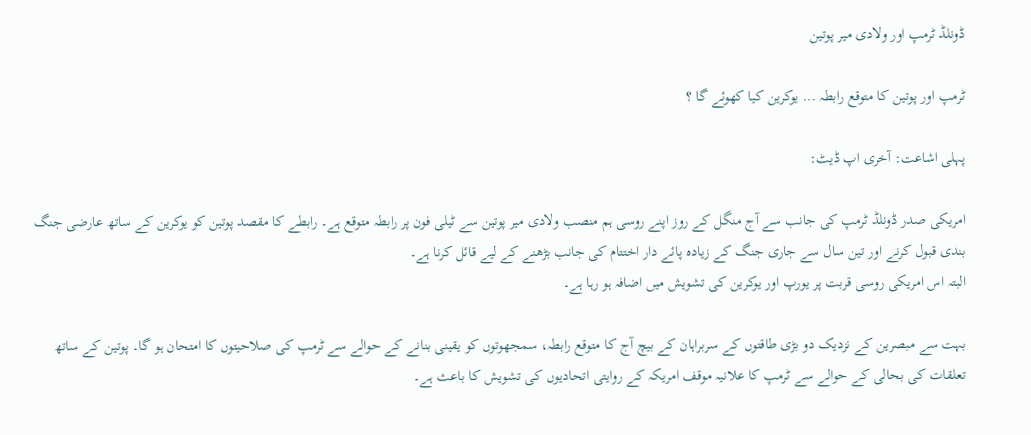ڈونلڈ ٹرمپ اور ولادی میر پوتین

ٹرمپ اور پوتین کا متوقع رابطہ ... یوکرین کیا کھوئے گا ؟

پہلی اشاعت: آخری اپ ڈیٹ:

امریکی صدر ڈونلڈ ٹرمپ کی جانب سے آج منگل کے روز اپنے روسی ہم منصب ولادی میر پوتین سے ٹیلی فون پر رابطہ متوقع ہے۔ رابطے کا مقصد پوتین کو یوکرین کے ساتھ عارضی جنگ بندی قبول کرنے اور تین سال سے جاری جنگ کے زیادہ پائے دار اختتام کی جانب بڑھنے کے لیے قائل کرنا ہے۔
البتہ اس امریکی روسی قربت پر یورپ اور یوکرین کی تشویش میں اضافہ ہو رہا ہے۔

بہت سے مبصرین کے نزدیک دو بڑی طاقتوں کے سربراہان کے بیچ آج کا متوقع رابطہ، سمجھوتوں کو یقینی بنانے کے حوالے سے ٹرمپ کی صلاحیتوں کا امتحان ہو گا۔ پوتین کے ساتھ تعلقات کی بحالی کے حوالے سے ٹرمپ کا علانیہ موقف امریکہ کے روایتی اتحادیوں کی تشویش کا باعث ہے۔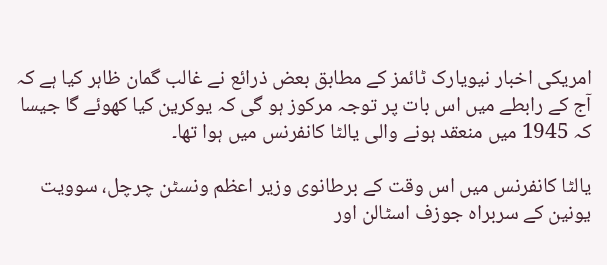امریکی اخبار نیویارک ٹائمز کے مطابق بعض ذرائع نے غالب گمان ظاہر کیا ہے کہ آج کے رابطے میں اس بات پر توجہ مرکوز ہو گی کہ یوکرین کیا کھوئے گا جیسا کہ 1945 میں منعقد ہونے والی یالٹا کانفرنس میں ہوا تھا۔

یالٹا کانفرنس میں اس وقت کے برطانوی وزیر اعظم ونسٹن چرچل، سوویت یونین کے سربراہ جوزف اسٹالن اور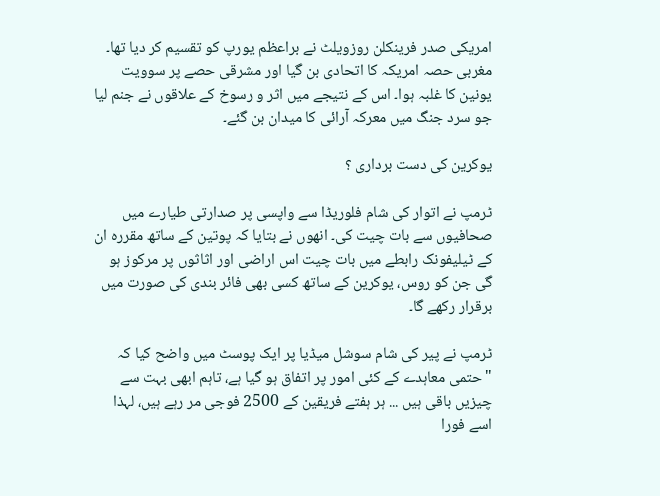امریکی صدر فرینکلن روزویلٹ نے براعظم یورپ کو تقسیم کر دیا تھا۔ مغربی حصہ امریکہ کا اتحادی بن گیا اور مشرقی حصے پر سوویت یونین کا غلبہ ہوا۔ اس کے نتیجے میں اثر و رسوخ کے علاقوں نے جنم لیا جو سرد جنگ میں معرکہ آرائی کا میدان بن گئے۔

یوکرین کی دست برداری ؟

ٹرمپ نے اتوار کی شام فلوریڈا سے واپسی پر صدارتی طیارے میں صحافیوں سے بات چیت کی۔ انھوں نے بتایا کہ پوتین کے ساتھ مقررہ ان کے ٹیلیفونک رابطے میں بات چیت اس اراضی اور اثاثوں پر مرکوز ہو گی جن کو روس، یوکرین کے ساتھ کسی بھی فائر بندی کی صورت میں برقرار رکھے گا۔

ٹرمپ نے پیر کی شام سوشل میڈیا پر ایک پوسٹ میں واضح کیا کہ "حتمی معاہدے کے کئی امور پر اتفاق ہو گیا ہے، تاہم ابھی بہت سے چیزیں باقی ہیں ... ہر ہفتے فریقین کے 2500 فوجی مر رہے ہیں، لہذا اسے فورا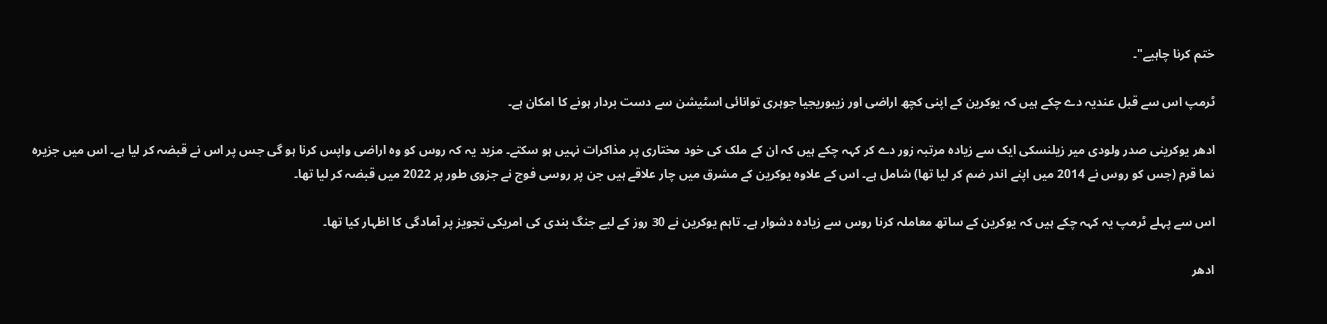ختم کرنا چاہیے"۔

ٹرمپ اس سے قبل عندیہ دے چکے ہیں کہ یوکرین کے اپنی کچھ اراضی اور زیبوریجیا جوہری توانائی اسٹیشن سے دست بردار ہونے کا امکان ہے۔

ادھر یوکرینی صدر ولودی میر زیلنسکی ایک سے زیادہ مرتبہ زور دے کر کہہ چکے ہیں کہ ان کے ملک کی خود مختاری پر مذاکرات نہیں ہو سکتے۔ مزید یہ کہ روس کو وہ اراضی واپس کرنا ہو گی جس پر اس نے قبضہ کر لیا ہے۔ اس میں جزیرہ نما قرم (جس کو روس نے 2014 میں اپنے اندر ضم کر لیا تھا) شامل ہے۔ اس کے علاوہ یوکرین کے مشرق میں چار علاقے ہیں جن پر روسی فوج نے جزوی طور پر 2022 میں قبضہ کر لیا تھا۔

اس سے پہلے ٹرمپ یہ کہہ چکے ہیں کہ یوکرین کے ساتھ معاملہ کرنا روس سے زیادہ دشوار ہے۔ تاہم یوکرین نے 30 روز کے لیے جنگ بندی کی امریکی تجویز پر آمادگی کا اظہار کیا تھا۔

ادھر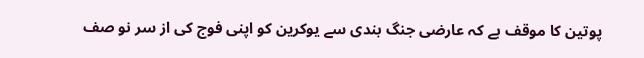پوتین کا موقف ہے کہ عارضی جنگ بندی سے یوکرین کو اپنی فوج کی از سر نو صف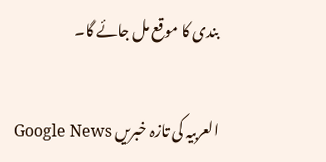بندی کا موقع مل جائے گا۔

العربیہ کی تازہ خبریں Google News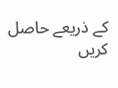کے ذریعے حاصل کریں